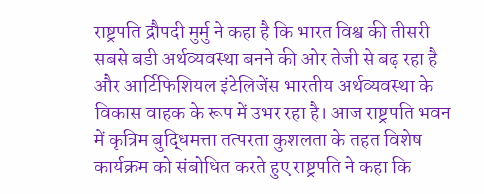राष्ट्रपति द्रौपदी मुर्मु ने कहा है कि भारत विश्व की तीसरी सबसे बडी अर्थव्यवस्था बनने की ओर तेजी से बढ़ रहा है और आर्टिफिशियल इंटेलिजेंस भारतीय अर्थव्यवस्था के विकास वाहक के रूप में उभर रहा है। आज राष्ट्रपति भवन में कृत्रिम बुद्धिमत्ता तत्परता कुशलता के तहत विशेष कार्यक्रम को संबोधित करते हुए राष्ट्रपति ने कहा कि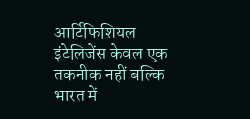आर्टिफिशियल इंटेलिजेंस केवल एक तकनीक नहीं बल्कि भारत में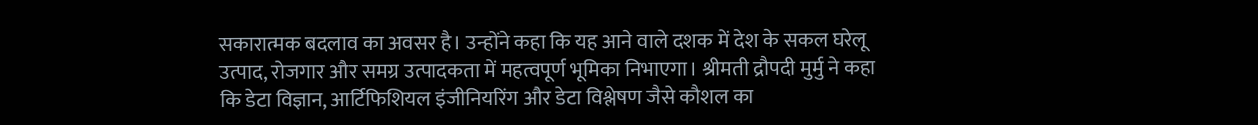सकारात्मक बदलाव का अवसर है। उन्होंने कहा कि यह आने वाले दशक में देश के सकल घरेलू उत्पाद, रोजगार और समग्र उत्पादकता में महत्वपूर्ण भूमिका निभाएगा। श्रीमती द्रौपदी मुर्मु ने कहा कि डेटा विज्ञान, आर्टिफिशियल इंजीनियरिंग और डेटा विश्लेषण जैसे कौशल का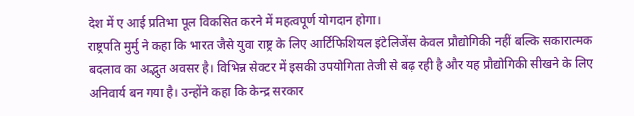देश में ए आई प्रतिभा पूल विकसित करने में महत्वपूर्ण योगदान होगा।
राष्ट्रपति मुर्मु ने कहा कि भारत जैसे युवा राष्ट्र के लिए आर्टिफिशियल इंटेलिजेंस केवल प्रौद्योगिकी नहीं बल्कि सकारात्मक बदलाव का अद्भुत अवसर है। विभिन्न सेक्टर में इसकी उपयोगिता तेजी से बढ़ रही है और यह प्रौद्योगिकी सीखने के लिए अनिवार्य बन गया है। उन्होंने कहा कि केन्द्र सरकार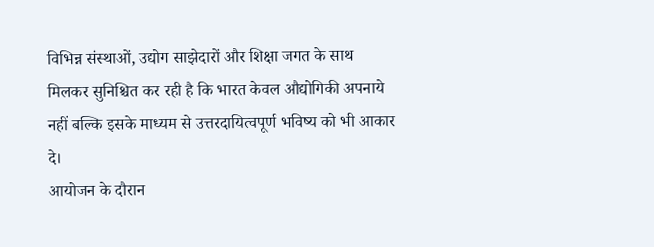विभिन्न संस्थाओं, उद्योग साझेदारों और शिक्षा जगत के साथ मिलकर सुनिश्चित कर रही है कि भारत केवल औद्योगिकी अपनाये नहीं बल्कि इसके माध्यम से उत्तरदायित्वपूर्ण भविष्य को भी आकार दे।
आयोजन के दौरान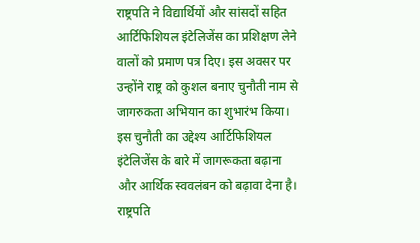राष्ट्रपति ने विद्यार्थियों और सांसदों सहित आर्टिफिशियल इंटेलिजेंस का प्रशिक्षण लेने वालों को प्रमाण पत्र दिए। इस अवसर पर उन्होंने राष्ट्र को कुशल बनाए चुनौती नाम से जागरुकता अभियान का शुभारंभ किया। इस चुनौती का उद्देश्य आर्टिफिशियल इंटेलिजेंस के बारे में जागरूकता बढ़ाना और आर्थिक स्ववलंबन को बढ़ावा देना है। राष्ट्रपति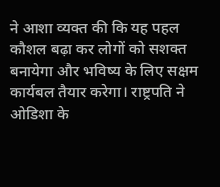ने आशा व्यक्त की कि यह पहल कौशल बढ़ा कर लोगों को सशक्त बनायेगा और भविष्य के लिए सक्षम कार्यबल तैयार करेगा। राष्ट्रपति ने ओडिशा के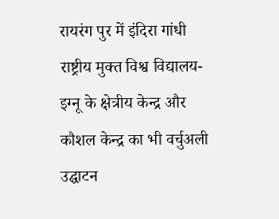रायरंग पुर में इंदिरा गांधी राष्ट्रीय मुक्त विश्व विद्यालय-इग्नू के क्षेत्रीय केन्द्र और कौशल केन्द्र का भी वर्चुअली उद्घाटन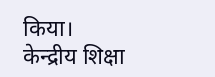किया।
केन्द्रीय शिक्षा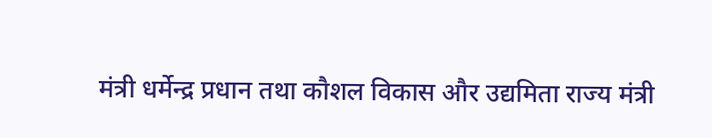मंत्री धर्मेन्द्र प्रधान तथा कौशल विकास और उद्यमिता राज्य मंत्री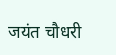जयंत चौधरी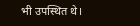भी उपस्थित थे।